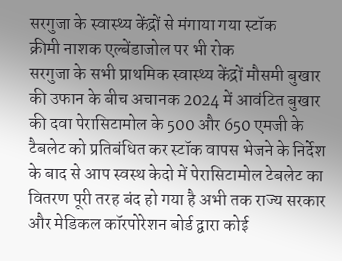सरगुजा के स्वास्थ्य केंद्रों से मंगाया गया स्टॉक
क्रीमी नाशक एल्बेंडाजोल पर भी रोक
सरगुजा के सभी प्राथमिक स्वास्थ्य केंद्रों मौसमी बुखार की उफान के बीच अचानक 2024 में आवंटित बुखार की दवा पेरासिटामोल के 500 और 650 एमजी के टैबलेट को प्रतिबंधित कर स्टॉक वापस भेजने के निर्देश के बाद से आप स्वस्थ केदो में पेरासिटामोल टेबलेट का वितरण पूरी तरह बंद हो गया है अभी तक राज्य सरकार और मेडिकल कॉरपोरेशन बोर्ड द्वारा कोई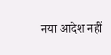नया आदेश नहीं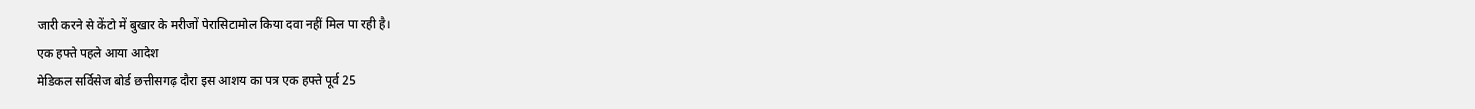जारी करने से केंटो में बुखार के मरीजों पेरासिटामोल किया दवा नहीं मिल पा रही है।
एक हफ्ते पहले आया आदेश
मेडिकल सर्विसेज बोर्ड छत्तीसगढ़ दौरा इस आशय का पत्र एक हफ्ते पूर्व 25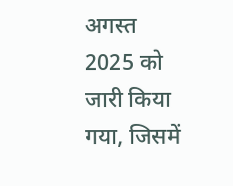अगस्त 2025 को जारी किया गया, जिसमें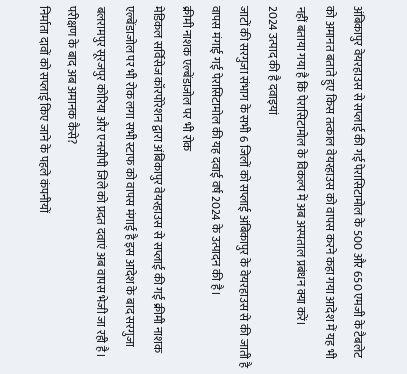अंबिकापुर वेयरहाउस से सप्लाई की गई पेरासिटामोल के 500 और 650 एमजी के टैबलेट को अमानत बताते हुए किस तत्काल वेयरहाउस को वापस करने कहा गया आदेश में यह भी नहीं बताया गया है कि पेरासिटामोल के विकल्प में अब अस्पताल प्रबंधन क्या करें।
2024 उत्पाद की है दवाइयां
जाटों की सरगुजा संभाग के सभी 6 जिलों को सप्लाई अंबिकापुर के वेयरहाउस से की जाती है वापस मंगाई गई पेरासिटामोल की यह दवाई वर्ष 2024 के उत्पादन की है।
क्रीमी नाशक एल्बेंडाजोल पर भी रोक
मेडिकल सर्विसेज कॉरपोरेशन द्वारा अंबिकापुर वेयरहाउस से सप्लाई की गई क्रीमी नाशक एल्बेंडाजोल पर भी रोक लगा सभी स्टाफ को वापस मंगाई है इस आदेश के बाद सरगुजा बलरामपुर सूरजपुर कोरिया और एनसीपी जिले को प्रदत दवाएं अब वापस भेजी जा रही है।
परीक्षण के बाद अब अमानक कैसे?
निर्माता दावों को सप्लाई किए जाने के पहले कंपनीयों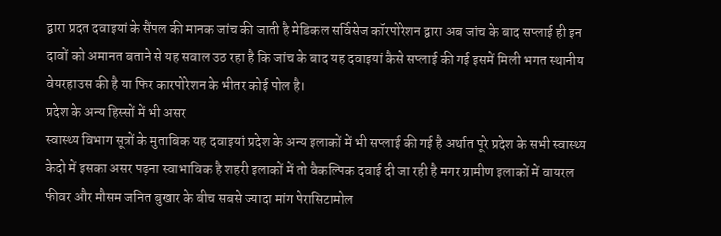द्वारा प्रदत दवाइयां के सैंपल की मानक जांच की जाती है मेडिकल सर्विसेज कॉरपोरेशन द्वारा अब जांच के बाद सप्लाई ही इन दावों को अमानत बताने से यह सवाल उठ रहा है कि जांच के बाद यह दवाइयां कैसे सप्लाई की गई इसमें मिली भगत स्थानीय वेयरहाउस की है या फिर कारपोरेशन के भीतर कोई पोल है।
प्रदेश के अन्य हिस्सों में भी असर
स्वास्थ्य विभाग सूत्रों के मुताबिक यह दवाइयां प्रदेश के अन्य इलाकों में भी सप्लाई की गई है अर्थात पूरे प्रदेश के सभी स्वास्थ्य केदो में इसका असर पढ़ना स्वाभाविक है शहरी इलाकों में तो वैकल्पिक दवाई दी जा रही है मगर ग्रामीण इलाकों में वायरल फीवर और मौसम जनित बुखार के बीच सबसे ज्यादा मांग पेरासिटामोल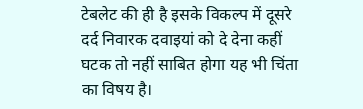टेबलेट की ही है इसके विकल्प में दूसरे दर्द निवारक दवाइयां को दे देना कहीं घटक तो नहीं साबित होगा यह भी चिंता का विषय है।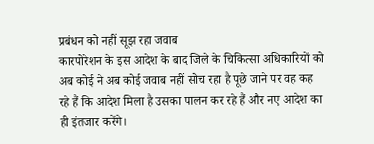प्रबंधन को नहीं सूझ रहा जवाब
कारपोरेशन के इस आदेश के बाद जिले के चिकित्सा अधिकारियों को अब कोई ने अब कोई जवाब नहीं सोच रहा है पूछे जाने पर वह कह रहे हैं कि आदेश मिला है उसका पालन कर रहे हैं और नए आदेश का ही इंतजार करेंगे।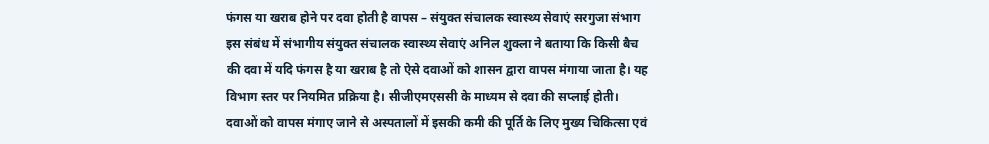फंगस या खराब होने पर दवा होती है वापस – संयुक्त संचालक स्वास्थ्य सेवाएं सरगुजा संभाग
इस संबंध में संभागीय संयुक्त संचालक स्वास्थ्य सेवाएं अनिल शुक्ला ने बताया कि किसी बैच की दवा में यदि फंगस है या खराब है तो ऐसे दवाओं को शासन द्वारा वापस मंगाया जाता है। यह विभाग स्तर पर नियमित प्रक्रिया है। सीजीएमएससी के माध्यम से दवा की सप्लाई होती। दवाओं को वापस मंगाए जाने से अस्पतालों में इसकी कमी की पूर्ति के लिए मुख्य चिकित्सा एवं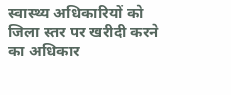स्वास्थ्य अधिकारियों को जिला स्तर पर खरीदी करने का अधिकार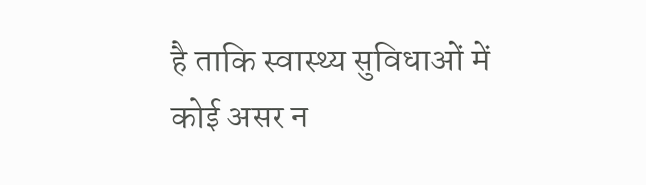है ताकि स्वास्थ्य सुविधाओं में कोई असर न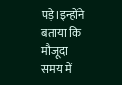पड़े।इन्होंने बताया कि मौजूदा समय में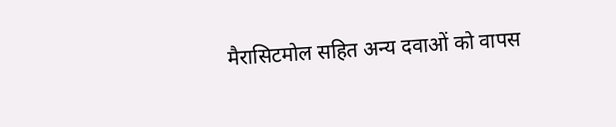मैरासिटमोल सहित अन्य दवाओं को वापस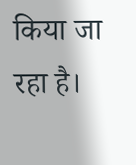किया जा रहा है।